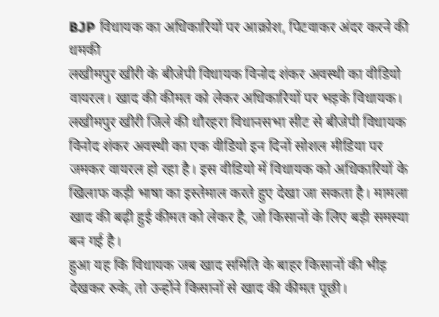BJP विधायक का अधिकारियों पर आक्रोश, पिटवाकर अंदर करने की धमकी
लखीमपुर खीरी के बीजेपी विधायक विनोद शंकर अवस्थी का वीडियो वायरल। खाद की कीमत को लेकर अधिकारियों पर भड़के विधायक।
लखीमपुर खीरी जिले की धौरहरा विधानसभा सीट से बीजेपी विधायक विनोद शंकर अवस्थी का एक वीडियो इन दिनों सोशल मीडिया पर जमकर वायरल हो रहा है। इस वीडियो में विधायक को अधिकारियों के खिलाफ कड़ी भाषा का इस्तेमाल करते हुए देखा जा सकता है। मामला खाद की बढ़ी हुई कीमत को लेकर है, जो किसानों के लिए बड़ी समस्या बन गई है।
हुआ यह कि विधायक जब खाद समिति के बाहर किसानों की भीड़ देखकर रुके, तो उन्होंने किसानों से खाद की कीमत पूछी।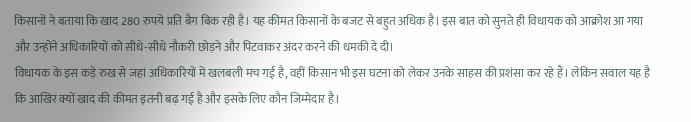किसानों ने बताया कि खाद 280 रुपये प्रति बैग बिक रही है। यह कीमत किसानों के बजट से बहुत अधिक है। इस बात को सुनते ही विधायक को आक्रोश आ गया और उन्होंने अधिकारियों को सीधे-सीधे नौकरी छोड़ने और पिटवाकर अंदर करने की धमकी दे दी।
विधायक के इस कड़े रुख से जहां अधिकारियों में खलबली मच गई है, वहीं किसान भी इस घटना को लेकर उनके साहस की प्रशंसा कर रहे हैं। लेकिन सवाल यह है कि आखिर क्यों खाद की कीमत इतनी बढ़ गई है और इसके लिए कौन जिम्मेदार है।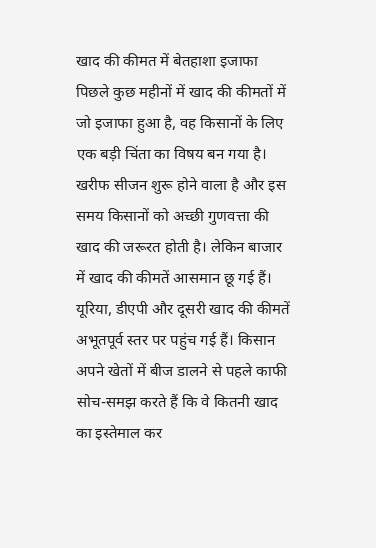खाद की कीमत में बेतहाशा इजाफा
पिछले कुछ महीनों में खाद की कीमतों में जो इजाफा हुआ है, वह किसानों के लिए एक बड़ी चिंता का विषय बन गया है। खरीफ सीजन शुरू होने वाला है और इस समय किसानों को अच्छी गुणवत्ता की खाद की जरूरत होती है। लेकिन बाजार में खाद की कीमतें आसमान छू गई हैं।
यूरिया, डीएपी और दूसरी खाद की कीमतें अभूतपूर्व स्तर पर पहुंच गई हैं। किसान अपने खेतों में बीज डालने से पहले काफी सोच-समझ करते हैं कि वे कितनी खाद का इस्तेमाल कर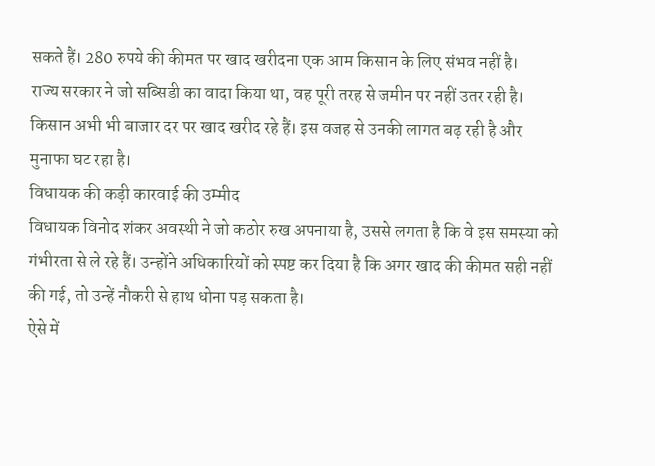सकते हैं। 280 रुपये की कीमत पर खाद खरीदना एक आम किसान के लिए संभव नहीं है।
राज्य सरकार ने जो सब्सिडी का वादा किया था, वह पूरी तरह से जमीन पर नहीं उतर रही है। किसान अभी भी बाजार दर पर खाद खरीद रहे हैं। इस वजह से उनकी लागत बढ़ रही है और मुनाफा घट रहा है।
विधायक की कड़ी कारवाई की उम्मीद
विधायक विनोद शंकर अवस्थी ने जो कठोर रुख अपनाया है, उससे लगता है कि वे इस समस्या को गंभीरता से ले रहे हैं। उन्होंने अधिकारियों को स्पष्ट कर दिया है कि अगर खाद की कीमत सही नहीं की गई, तो उन्हें नौकरी से हाथ धोना पड़ सकता है।
ऐसे में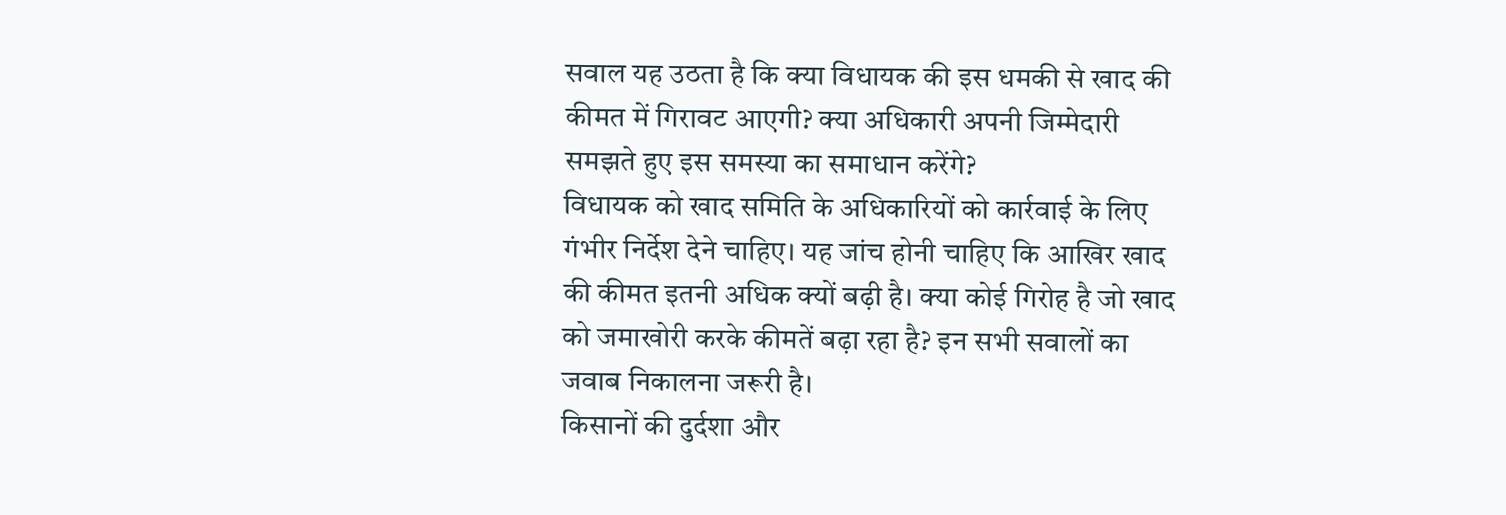सवाल यह उठता है कि क्या विधायक की इस धमकी से खाद की कीमत में गिरावट आएगी? क्या अधिकारी अपनी जिम्मेदारी समझते हुए इस समस्या का समाधान करेंगे?
विधायक को खाद समिति के अधिकारियों को कार्रवाई के लिए गंभीर निर्देश देने चाहिए। यह जांच होनी चाहिए कि आखिर खाद की कीमत इतनी अधिक क्यों बढ़ी है। क्या कोई गिरोह है जो खाद को जमाखोरी करके कीमतें बढ़ा रहा है? इन सभी सवालों का जवाब निकालना जरूरी है।
किसानों की दुर्दशा और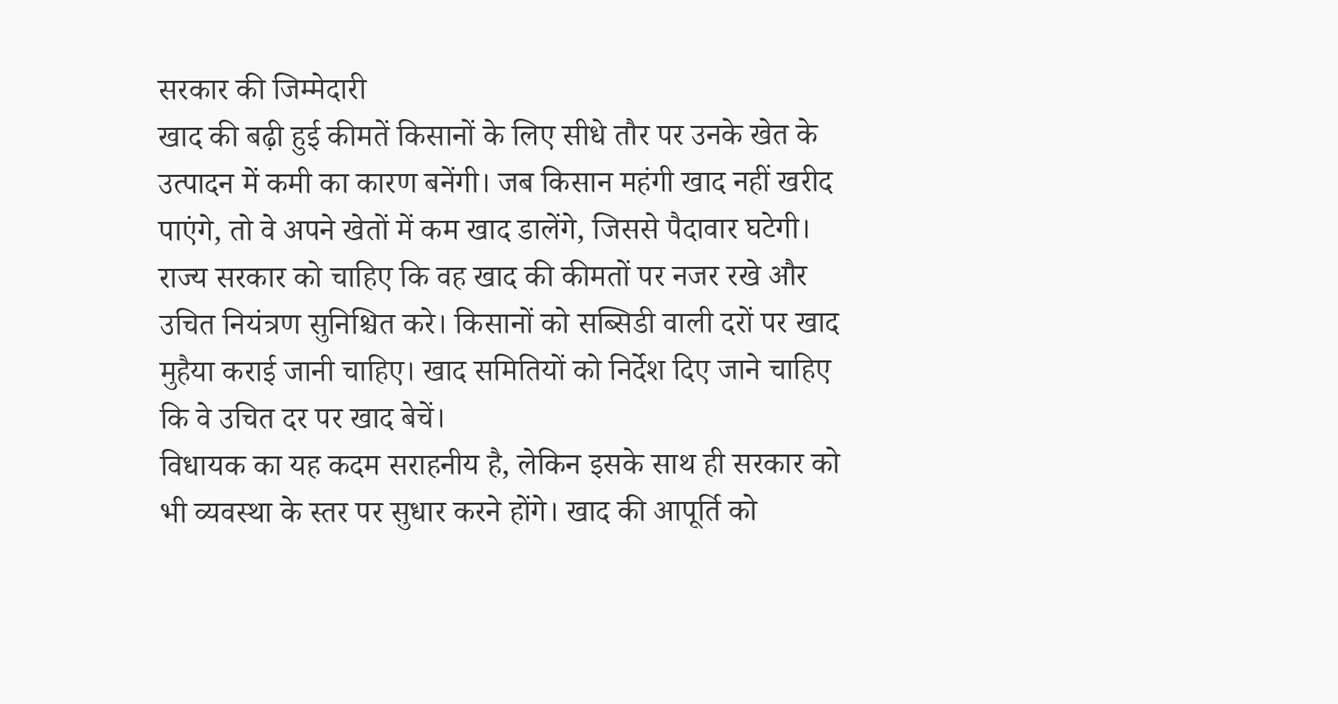सरकार की जिम्मेदारी
खाद की बढ़ी हुई कीमतें किसानों के लिए सीधे तौर पर उनके खेत के उत्पादन में कमी का कारण बनेंगी। जब किसान महंगी खाद नहीं खरीद पाएंगे, तो वे अपने खेतों में कम खाद डालेंगे, जिससे पैदावार घटेगी।
राज्य सरकार को चाहिए कि वह खाद की कीमतों पर नजर रखे और उचित नियंत्रण सुनिश्चित करे। किसानों को सब्सिडी वाली दरों पर खाद मुहैया कराई जानी चाहिए। खाद समितियों को निर्देश दिए जाने चाहिए कि वे उचित दर पर खाद बेचें।
विधायक का यह कदम सराहनीय है, लेकिन इसके साथ ही सरकार को भी व्यवस्था के स्तर पर सुधार करने होंगे। खाद की आपूर्ति को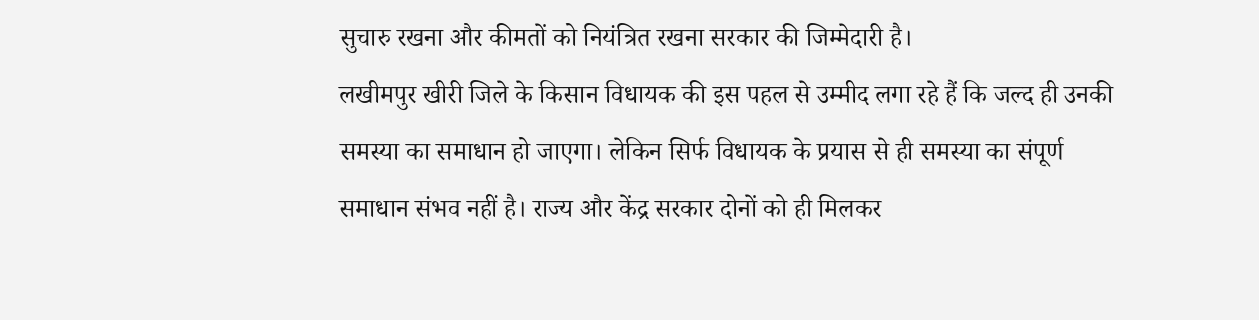सुचारु रखना और कीमतों को नियंत्रित रखना सरकार की जिम्मेदारी है।
लखीमपुर खीरी जिले के किसान विधायक की इस पहल से उम्मीद लगा रहे हैं कि जल्द ही उनकी समस्या का समाधान हो जाएगा। लेकिन सिर्फ विधायक के प्रयास से ही समस्या का संपूर्ण समाधान संभव नहीं है। राज्य और केंद्र सरकार दोनों को ही मिलकर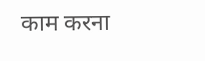काम करना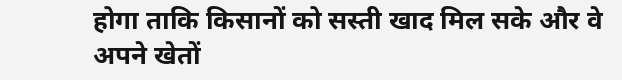होगा ताकि किसानों को सस्ती खाद मिल सके और वे अपने खेतों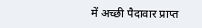में अच्छी पैदावार प्राप्त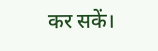कर सकें।